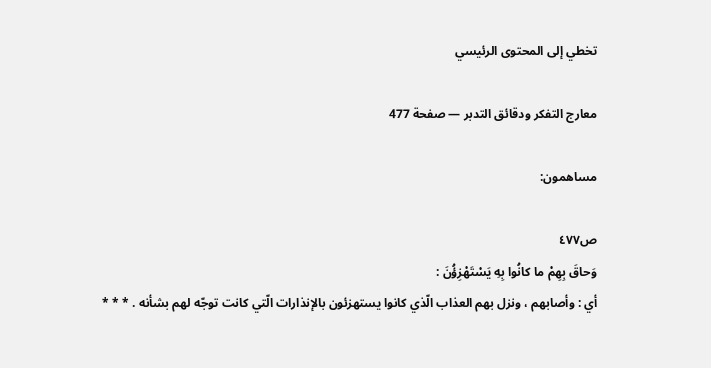تخطي إلى المحتوى الرئيسي

معارج التفكر ودقائق التدبر — صفحة 477

مساهمون:

ص٤٧٧
وَحاقَ بِهِمْ ما كانُوا بِهِ يَسْتَهْزِؤُنَ :
أي : وأصابهم ، ونزل بهم العذاب الّذي كانوا يستهزئون بالإنذارات الّتي كانت توجّه لهم بشأنه . * * *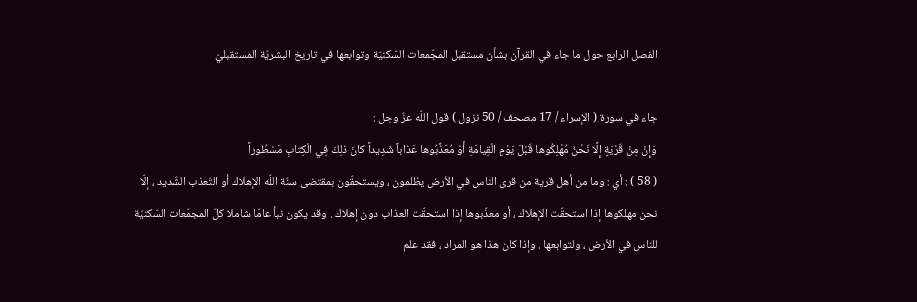الفصل الرابع حول ما جاء في القرآن بشأن مستقبل المجّمعات السّكنيّة وتوابعها في تاريخ البشريّة المستقبليّ

جاء في سورة ( الإسراء / 17 مصحف / 50 نزول ) قول اللّه عزّ وجل :
وَإِنْ مِنْ قَرْيَةٍ إِلَّا نَحْنُ مُهْلِكُوها قَبْلَ يَوْمِ الْقِيامَةِ أَوْ مُعَذِّبُوها عَذاباً شَدِيداً كانَ ذلِكَ فِي الْكِتابِ مَسْطُوراً
( 58 ) : أي : وما من أهل قرية من قرى الناس في الأرض يظلمون ، ويستحقّون بمقتضى سنّة اللّه الإهلاك أو التّعذب الشّديد ، إلّا نحن مهلكوها إذا استحقّت الإهلاك ، أو معذّبوها إذا استحقّت العذاب دون إهلاك . وقد يكون نبأ عامّا شاملا كلّ المجمّعات السّكنيّة للناس في الأرض ، ولتوابعها . وإذا كان هذا هو المراد ، فقد علم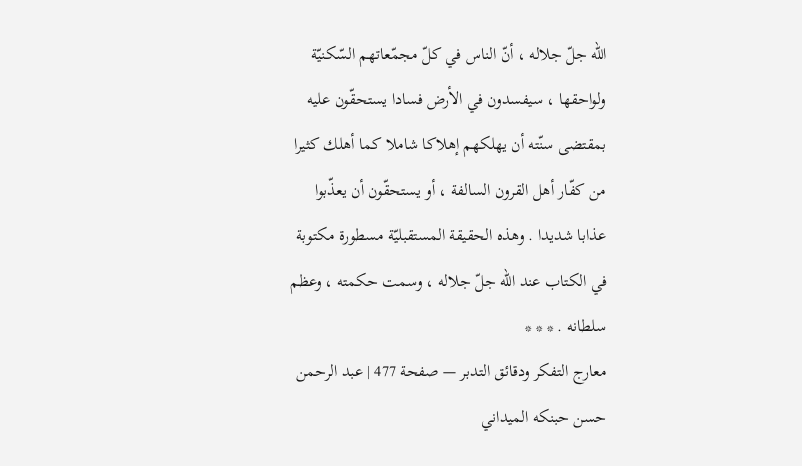اللّه جلّ جلاله ، أنّ الناس في كلّ مجمّعاتهم السّكنيّة ولواحقها ، سيفسدون في الأرض فسادا يستحقّون عليه بمقتضى سنّته أن يهلكهم إهلاكا شاملا كما أهلك كثيرا من كفّار أهل القرون السالفة ، أو يستحقّون أن يعذّبوا عذابا شديدا . وهذه الحقيقة المستقبليّة مسطورة مكتوبة في الكتاب عند اللّه جلّ جلاله ، وسمت حكمته ، وعظم سلطانه . * * *
معارج التفكر ودقائق التدبر — صفحة 477 | عبد الرحمن حسن حبنكه الميداني